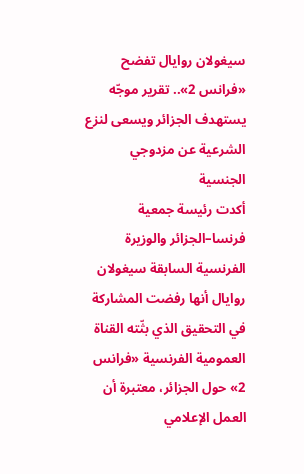سيغولان روايال تفضح «فرانس 2».. تقرير موجّه يستهدف الجزائر ويسعى لنزع الشرعية عن مزدوجي الجنسية
أكدت رئيسة جمعية فرنسا–الجزائر والوزيرة الفرنسية السابقة سيغولان روايال أنها رفضت المشاركة في التحقيق الذي بثّته القناة العمومية الفرنسية «فرانس 2» حول الجزائر، معتبرة أن العمل الإعلامي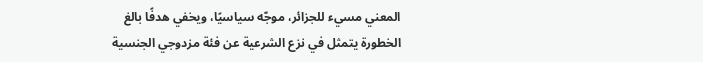المعني مسيء للجزائر، موجّه سياسيًا، ويخفي هدفًا بالغ الخطورة يتمثل في نزع الشرعية عن فئة مزدوجي الجنسية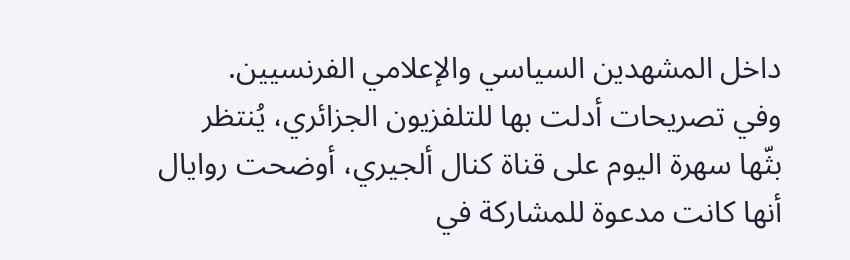داخل المشهدين السياسي والإعلامي الفرنسيين.
وفي تصريحات أدلت بها للتلفزيون الجزائري، يُنتظر بثّها سهرة اليوم على قناة كنال ألجيري، أوضحت روايال أنها كانت مدعوة للمشاركة في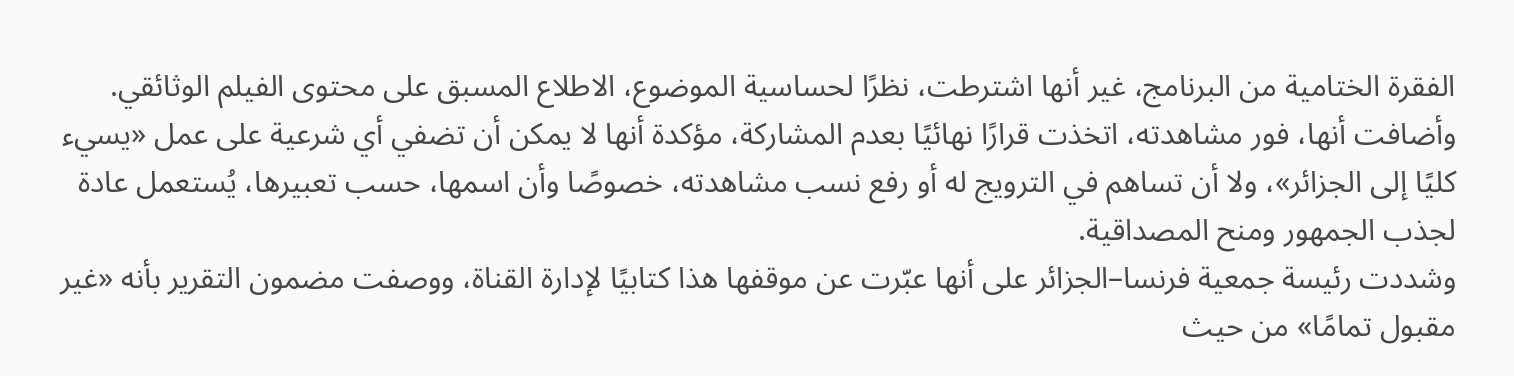الفقرة الختامية من البرنامج، غير أنها اشترطت، نظرًا لحساسية الموضوع، الاطلاع المسبق على محتوى الفيلم الوثائقي. وأضافت أنها، فور مشاهدته، اتخذت قرارًا نهائيًا بعدم المشاركة، مؤكدة أنها لا يمكن أن تضفي أي شرعية على عمل «يسيء كليًا إلى الجزائر»، ولا أن تساهم في الترويج له أو رفع نسب مشاهدته، خصوصًا وأن اسمها، حسب تعبيرها، يُستعمل عادة لجذب الجمهور ومنح المصداقية.
وشددت رئيسة جمعية فرنسا–الجزائر على أنها عبّرت عن موقفها هذا كتابيًا لإدارة القناة، ووصفت مضمون التقرير بأنه «غير مقبول تمامًا» من حيث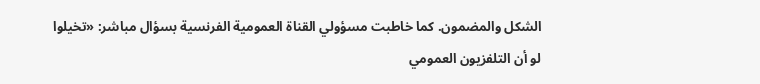الشكل والمضمون. كما خاطبت مسؤولي القناة العمومية الفرنسية بسؤال مباشر: «تخيلوا لو أن التلفزيون العمومي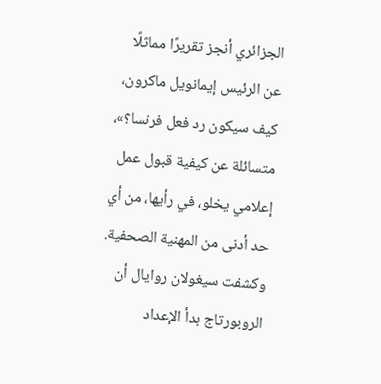الجزائري أنجز تقريرًا مماثلًا عن الرئيس إيمانويل ماكرون، كيف سيكون رد فعل فرنسا؟»، متسائلة عن كيفية قبول عمل إعلامي يخلو، في رأيها، من أي حد أدنى من المهنية الصحفية.
وكشفت سيغولان روايال أن الروبورتاج بدأ الإعداد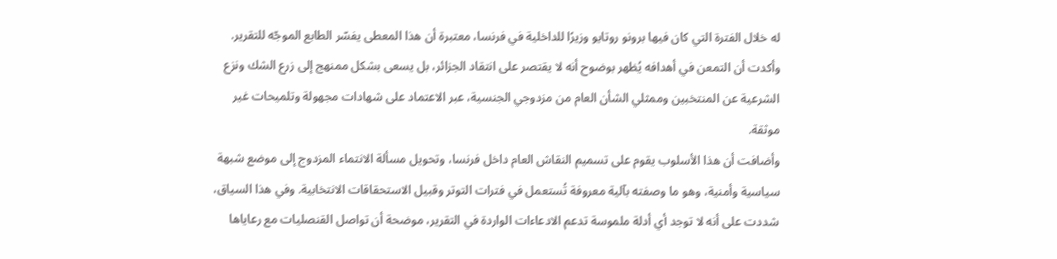له خلال الفترة التي كان فيها برونو روتايو وزيرًا للداخلية في فرنسا، معتبرة أن هذا المعطى يفسّر الطابع الموجّه للتقرير. وأكدت أن التمعن في أهدافه يُظهر بوضوح أنه لا يقتصر على انتقاد الجزائر، بل يسعى بشكل ممنهج إلى زرع الشك ونزع الشرعية عن المنتخبين وممثلي الشأن العام من مزدوجي الجنسية، عبر الاعتماد على شهادات مجهولة وتلميحات غير موثقة.
وأضافت أن هذا الأسلوب يقوم على تسميم النقاش العام داخل فرنسا، وتحويل مسألة الانتماء المزدوج إلى موضع شبهة سياسية وأمنية، وهو ما وصفته بآلية معروفة تُستعمل في فترات التوتر وقبيل الاستحقاقات الانتخابية. وفي هذا السياق، شددت على أنه لا توجد أي أدلة ملموسة تدعم الادعاءات الواردة في التقرير، موضحة أن تواصل القنصليات مع رعاياها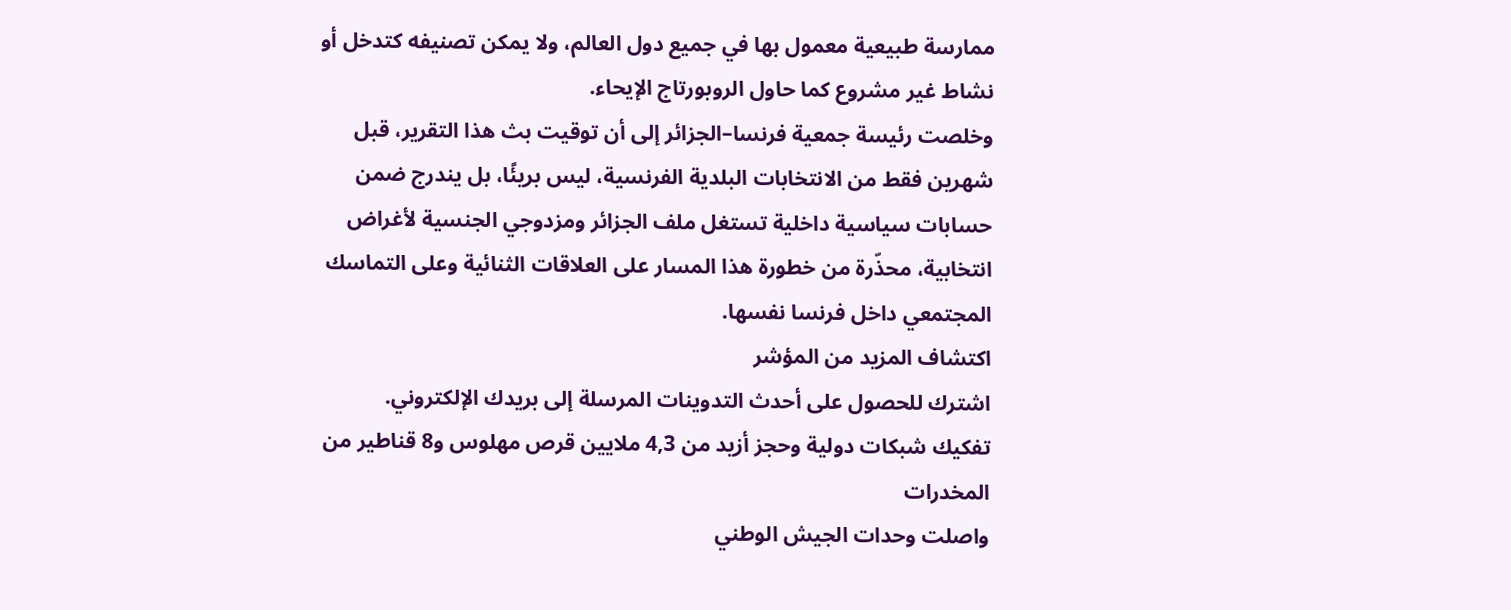ممارسة طبيعية معمول بها في جميع دول العالم، ولا يمكن تصنيفه كتدخل أو نشاط غير مشروع كما حاول الروبورتاج الإيحاء.
وخلصت رئيسة جمعية فرنسا–الجزائر إلى أن توقيت بث هذا التقرير، قبل شهرين فقط من الانتخابات البلدية الفرنسية، ليس بريئًا، بل يندرج ضمن حسابات سياسية داخلية تستغل ملف الجزائر ومزدوجي الجنسية لأغراض انتخابية، محذّرة من خطورة هذا المسار على العلاقات الثنائية وعلى التماسك المجتمعي داخل فرنسا نفسها.
اكتشاف المزيد من المؤشر
اشترك للحصول على أحدث التدوينات المرسلة إلى بريدك الإلكتروني.
تفكيك شبكات دولية وحجز أزيد من 4,3 ملايين قرص مهلوس و8 قناطير من المخدرات
واصلت وحدات الجيش الوطني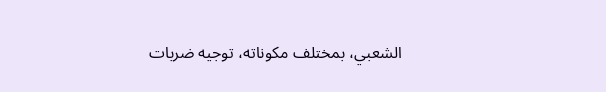الشعبي، بمختلف مكوناته، توجيه ضربات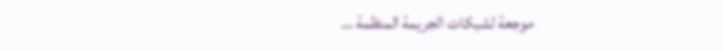موجعة لشبكات الجريمة المنظمة …